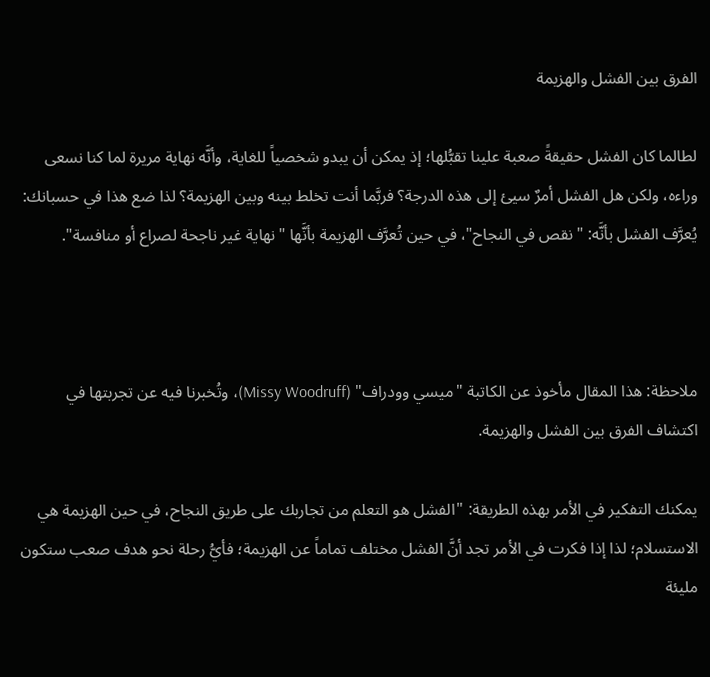الفرق بين الفشل والهزيمة

لطالما كان الفشل حقيقةً صعبة علينا تقبُّلها؛ إذ يمكن أن يبدو شخصياً للغاية، وأنَّه نهاية مريرة لما كنا نسعى وراءه، ولكن هل الفشل أمرٌ سيئ إلى هذه الدرجة؟ فربَّما أنت تخلط بينه وبين الهزيمة؟ لذا ضع هذا في حسبانك: يُعرَّف الفشل بأنَّه: "نقص في النجاح"، في حين تُعرَّف الهزيمة بأنَّها "نهاية غير ناجحة لصراع أو منافسة".



ملاحظة: هذا المقال مأخوذ عن الكاتبة "ميسي وودراف" (Missy Woodruff)، وتُخبرنا فيه عن تجربتها في اكتشاف الفرق بين الفشل والهزيمة.

يمكنك التفكير في الأمر بهذه الطريقة: "الفشل هو التعلم من تجاربك على طريق النجاح، في حين الهزيمة هي الاستسلام؛ لذا إذا فكرت في الأمر تجد أنَّ الفشل مختلف تماماً عن الهزيمة؛ فأيُّ رحلة نحو هدف صعب ستكون مليئة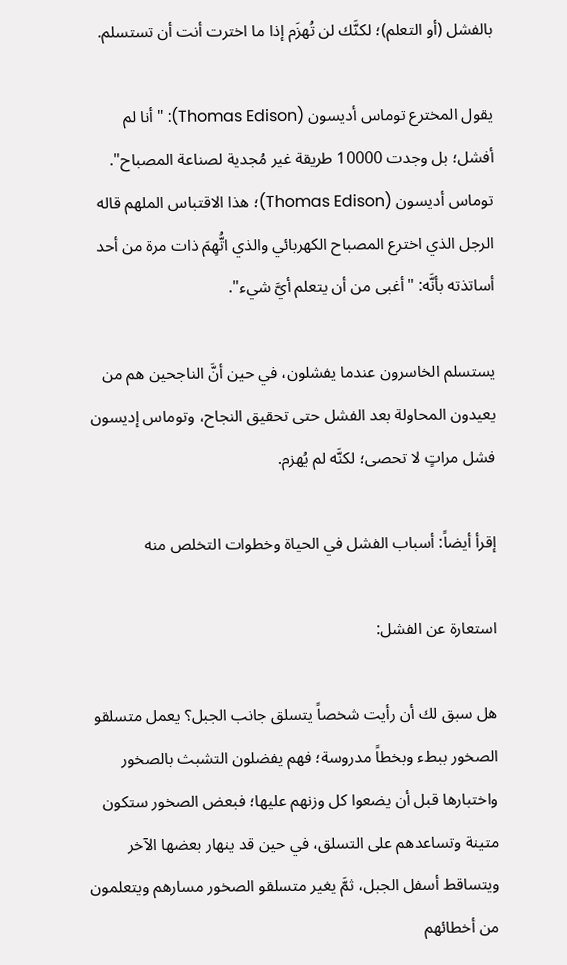بالفشل (أو التعلم)؛ لكنَّك لن تُهزَم إذا ما اخترت أنت أن تستسلم.

يقول المخترع توماس أديسون (Thomas Edison): "أنا لم أفشل؛ بل وجدت 10000 طريقة غير مُجدية لصناعة المصباح". توماس أديسون (Thomas Edison)؛ هذا الاقتباس الملهم قاله الرجل الذي اخترع المصباح الكهربائي والذي اتُّهِمَ ذات مرة من أحد أساتذته بأنَّه: "أغبى من أن يتعلم أيَّ شيء".

يستسلم الخاسرون عندما يفشلون، في حين أنَّ الناجحين هم من يعيدون المحاولة بعد الفشل حتى تحقيق النجاح، وتوماس إديسون فشل مراتٍ لا تحصى؛ لكنَّه لم يُهزم.

إقرأ أيضاً: أسباب الفشل في الحياة وخطوات التخلص منه

استعارة عن الفشل:

هل سبق لك أن رأيت شخصاً يتسلق جانب الجبل؟ يعمل متسلقو الصخور ببطء وبخطاً مدروسة؛ فهم يفضلون التشبث بالصخور واختبارها قبل أن يضعوا كل وزنهم عليها؛ فبعض الصخور ستكون متينة وتساعدهم على التسلق، في حين قد ينهار بعضها الآخر ويتساقط أسفل الجبل، ثمَّ يغير متسلقو الصخور مسارهم ويتعلمون من أخطائهم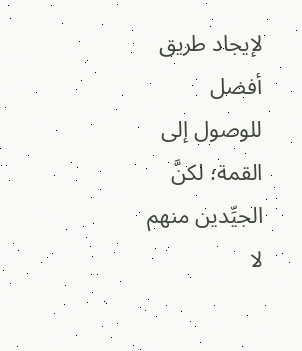لإيجاد طريق أفضل للوصول إلى القمة؛ لكنَّ الجيِّدين منهم لا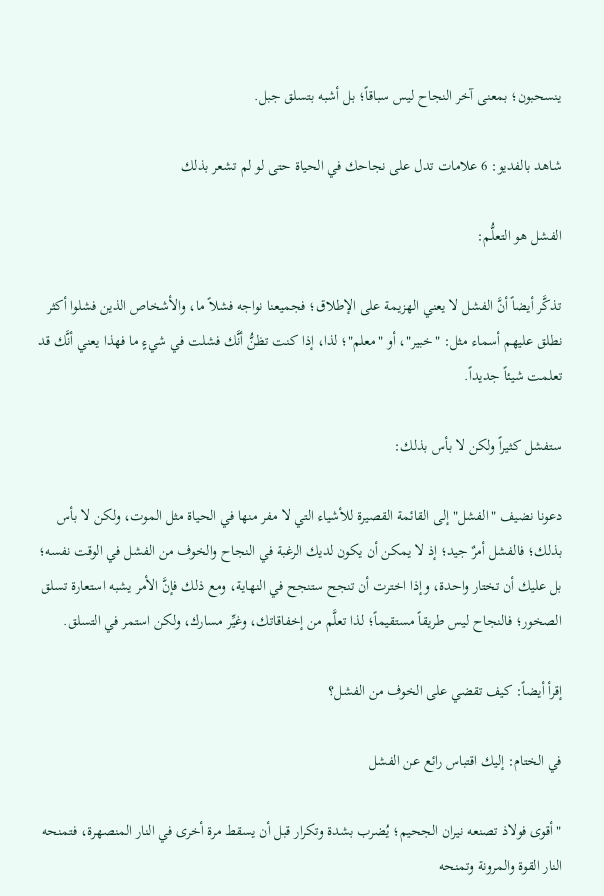ينسحبون؛ بمعنى آخر النجاح ليس سباقاً؛ بل أشبه بتسلق جبل.

شاهد بالفديو: 6 علامات تدل على نجاحك في الحياة حتى لو لم تشعر بذلك

الفشل هو التعلُّم:

تذكَّر أيضاً أنَّ الفشل لا يعني الهزيمة على الإطلاق؛ فجميعنا نواجه فشلاً ما، والأشخاص الذين فشلوا أكثر نطلق عليهم أسماء مثل: "خبير"، أو "معلم"؛ لذا، إذا كنت تظنُّ أنَّك فشلت في شيءٍ ما فهذا يعني أنَّك قد تعلمت شيئاً جديداً.

ستفشل كثيراً ولكن لا بأس بذلك:

دعونا نضيف "الفشل" إلى القائمة القصيرة للأشياء التي لا مفر منها في الحياة مثل الموت، ولكن لا بأس بذلك؛ فالفشل أمرٌ جيد؛ إذ لا يمكن أن يكون لديك الرغبة في النجاح والخوف من الفشل في الوقت نفسه؛ بل عليك أن تختار واحدة، وإذا اخترت أن تنجح ستنجح في النهاية، ومع ذلك فإنَّ الأمر يشبه استعارة تسلق الصخور؛ فالنجاح ليس طريقاً مستقيماً؛ لذا تعلَّم من إخفاقاتك، وغيِّر مسارك، ولكن استمر في التسلق.

إقرأ أيضاً: كيف تقضي على الخوف من الفشل؟

في الختام: إليك اقتباس رائع عن الفشل

"أقوى فولاذ تصنعه نيران الجحيم؛ يُضرب بشدة وتكرار قبل أن يسقط مرة أخرى في النار المنصهرة، فتمنحه النار القوة والمرونة وتمنحه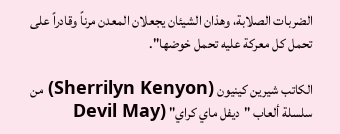الضربات الصلابة، وهذان الشيئان يجعلان المعدن مرناً وقادراً على تحمل كل معركة عليه تحمل خوضها".

الكاتب شيرين كينيون (Sherrilyn Kenyon) من سلسلة ألعاب "ديفل ماي كراي" (Devil May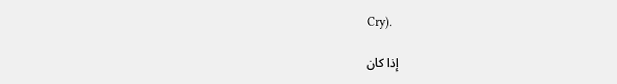Cry).

إذا كان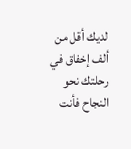لديك أقل من ألف إخفاق في رحلتك نحو النجاح فأنت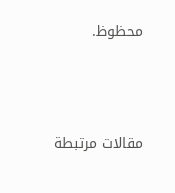محظوظ.




مقالات مرتبطة